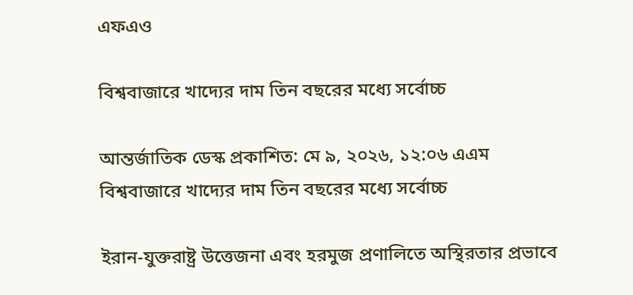এফএও

বিশ্ববাজারে খাদ্যের দাম তিন বছরের মধ্যে সর্বোচ্চ

আন্তর্জাতিক ডেস্ক প্রকাশিত: মে ৯, ২০২৬, ১২:০৬ এএম
বিশ্ববাজারে খাদ্যের দাম তিন বছরের মধ্যে সর্বোচ্চ

ইরান-যুক্তরাষ্ট্র উত্তেজনা এবং হরমুজ প্রণালিতে অস্থিরতার প্রভাবে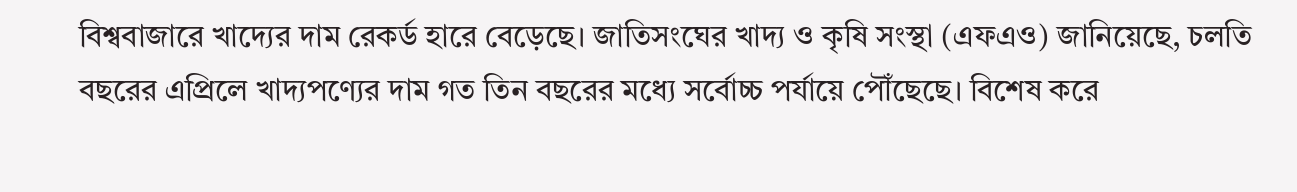বিশ্ববাজারে খাদ্যের দাম রেকর্ড হারে বেড়েছে। জাতিসংঘের খাদ্য ও কৃষি সংস্থা (এফএও) জানিয়েছে, চলতি বছরের এপ্রিলে খাদ্যপণ্যের দাম গত তিন বছরের মধ্যে সর্বোচ্চ পর্যায়ে পৌঁছেছে। বিশেষ করে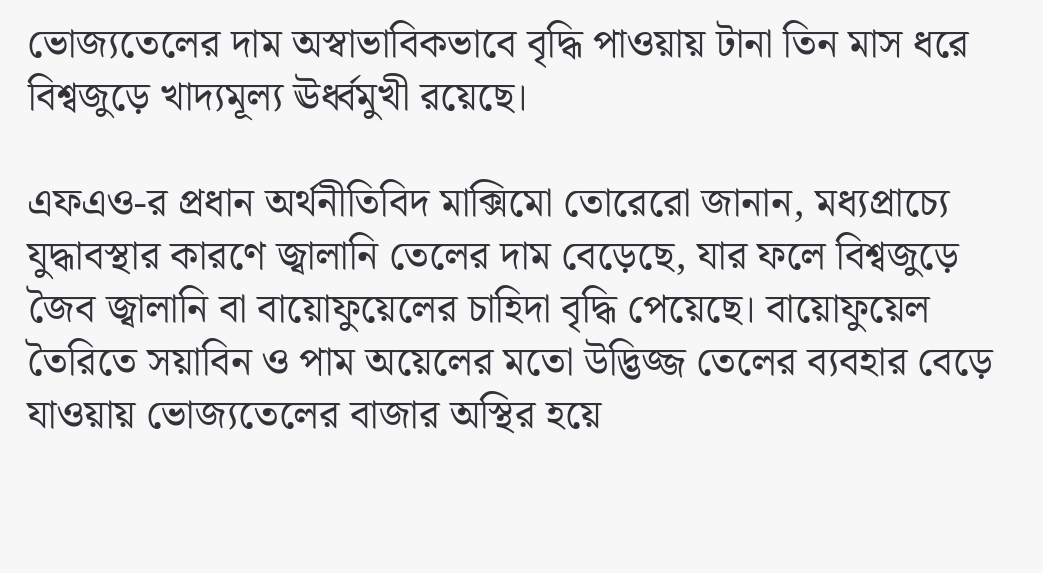ভোজ্যতেলের দাম অস্বাভাবিকভাবে বৃদ্ধি পাওয়ায় টানা তিন মাস ধরে বিশ্বজুড়ে খাদ্যমূল্য ঊর্ধ্বমুখী রয়েছে।

এফএও-র প্রধান অর্থনীতিবিদ মাক্সিমো তোরেরো জানান, মধ্যপ্রাচ্যে যুদ্ধাবস্থার কারণে জ্বালানি তেলের দাম বেড়েছে, যার ফলে বিশ্বজুড়ে জৈব জ্বালানি বা বায়োফুয়েলের চাহিদা বৃদ্ধি পেয়েছে। বায়োফুয়েল তৈরিতে সয়াবিন ও পাম অয়েলের মতো উদ্ভিজ্জ তেলের ব্যবহার বেড়ে যাওয়ায় ভোজ্যতেলের বাজার অস্থির হয়ে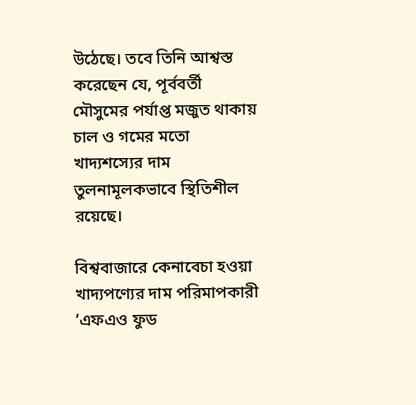উঠেছে। তবে তিনি আশ্বস্ত করেছেন যে, পূর্ববর্তী মৌসুমের পর্যাপ্ত মজুত থাকায় চাল ও গমের মতো খাদ্যশস্যের দাম তুলনামূলকভাবে স্থিতিশীল রয়েছে।

বিশ্ববাজারে কেনাবেচা হওয়া খাদ্যপণ্যের দাম পরিমাপকারী ‘এফএও ফুড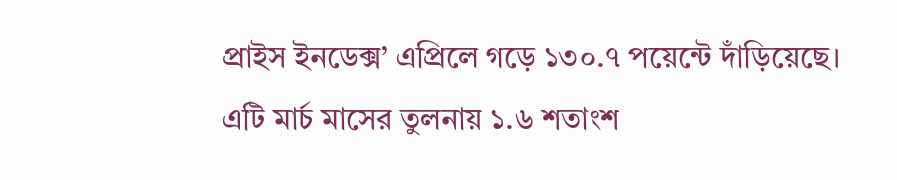প্রাইস ইনডেক্স’ এপ্রিলে গড়ে ১৩০.৭ পয়েন্টে দাঁড়িয়েছে। এটি মার্চ মাসের তুলনায় ১.৬ শতাংশ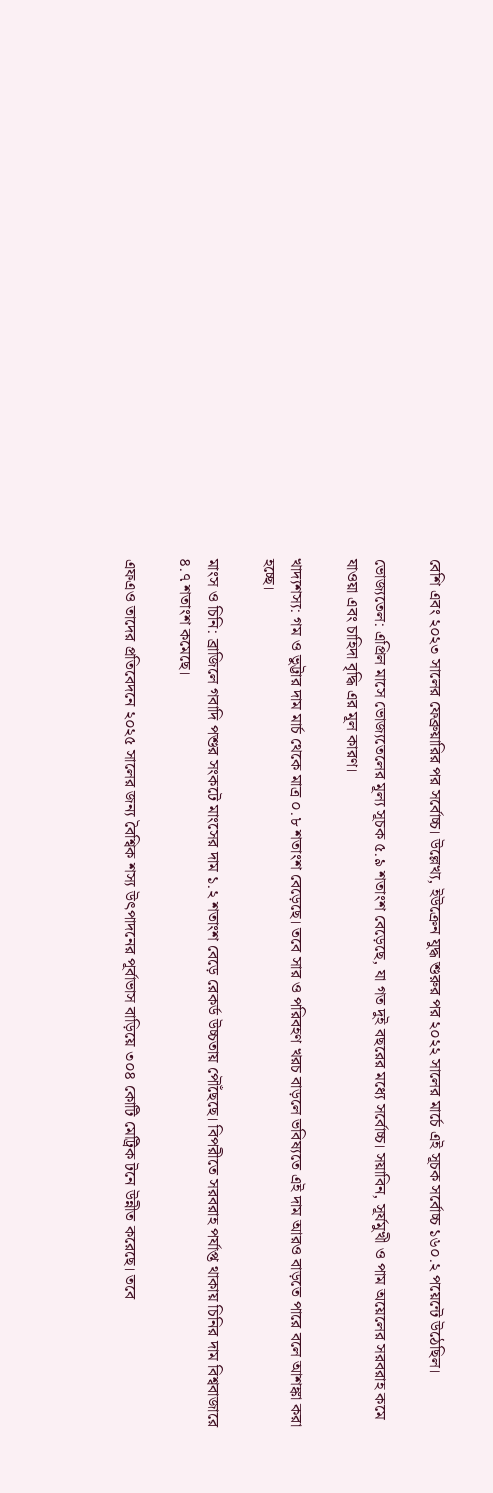বেশি এবং ২০২৩ সালের ফেব্রুয়ারির পর সর্বোচ্চ। উল্লেখ্য, ইউক্রেন যুদ্ধ শুরুর পর ২০২২ সালের মার্চে এই সূচক সর্বোচ্চ ১৬০.২ পয়েন্টে উঠেছিল।

ভোজ্যতেল: এপ্রিল মাসে ভোজ্যতেলের মূল্য সূচক ৫.৯ শতাংশ বেড়েছে, যা গত দুই বছরের মধ্যে সর্বোচ্চ। সয়াবিন, সূর্যমুখী ও পাম অয়েলের সরবরাহ কমে যাওয়া এবং চাহিদা বৃদ্ধি এর মূল কারণ।

খাদ্যশস্য: গম ও ভুট্টার দাম মার্চ থেকে মাত্র ০.৮ শতাংশ বেড়েছে। তবে সার ও পরিবহণ খরচ বাড়লে ভবিষ্যতে এই দাম আরও বাড়তে পারে বলে আশঙ্কা করা হচ্ছে।

মাংস ও চিনি: ব্রাজিলে গবাদি পশুর সংকটে মাংসের দাম ১.২ শতাংশ বেড়ে রেকর্ড উচ্চতায় পৌঁছেছে। বিপরীতে সরবরাহ পর্যাপ্ত থাকায় চিনির দাম বিশ্ববাজারে ৪.৭ শতাংশ কমেছে।

এফএও তাদের প্রতিবেদনে ২০২৫ সালের জন্য বৈশ্বিক শস্য উৎপাদনের পূর্বাভাস বাড়িয়ে ৩০৪ কোটি মেট্রিক টনে উন্নীত করেছে। তবে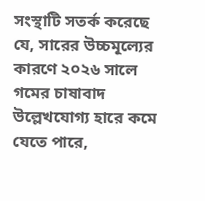সংস্থাটি সতর্ক করেছে যে, সারের উচ্চমূল্যের কারণে ২০২৬ সালে গমের চাষাবাদ উল্লেখযোগ্য হারে কমে যেতে পারে,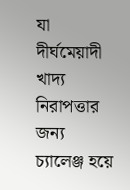যা দীর্ঘমেয়াদী খাদ্য নিরাপত্তার জন্য চ্যালেঞ্জ হয়ে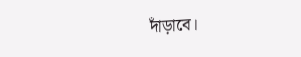দাঁড়াবে।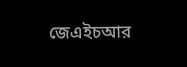জেএইচআর